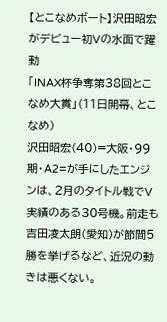【とこなめボート】沢田昭宏がデビュー初Vの水面で躍動
「INAX杯争奪第38回とこなめ大賞」(11日開幕、とこなめ)
沢田昭宏(40)=大阪・99期・A2=が手にしたエンジンは、2月のタイトル戦でV実績のある30号機。前走も吉田凌太朗(愛知)が節間5勝を挙げるなど、近況の動きは悪くない。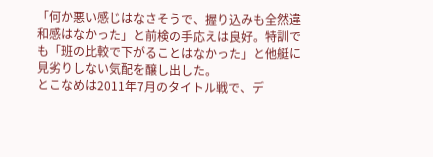「何か悪い感じはなさそうで、握り込みも全然違和感はなかった」と前検の手応えは良好。特訓でも「班の比較で下がることはなかった」と他艇に見劣りしない気配を醸し出した。
とこなめは2011年7月のタイトル戦で、デ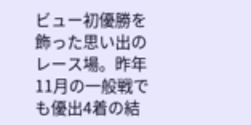ビュー初優勝を飾った思い出のレース場。昨年11月の一般戦でも優出4着の結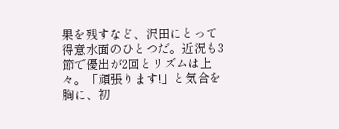果を残すなど、沢田にとって得意水面のひとつだ。近況も3節で優出が2回とリズムは上々。「頑張ります!」と気合を胸に、初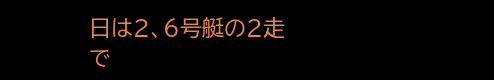日は2、6号艇の2走で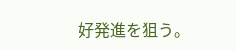好発進を狙う。